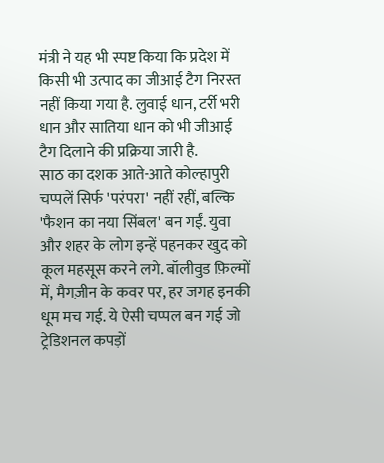मंत्री ने यह भी स्पष्ट किया कि प्रदेश में किसी भी उत्पाद का जीआई टैग निरस्त नहीं किया गया है. लुवाई धान, टर्री भरी धान और सातिया धान को भी जीआई टैग दिलाने की प्रक्रिया जारी है.
साठ का दशक आते-आते कोल्हापुरी चप्पलें सिर्फ 'परंपरा' नहीं रहीं, बल्कि 'फैशन का नया सिंबल' बन गईं. युवा और शहर के लोग इन्हें पहनकर खुद को कूल महसूस करने लगे. बॉलीवुड फ़िल्मों में, मैगज़ीन के कवर पर, हर जगह इनकी धूम मच गई. ये ऐसी चप्पल बन गई जो ट्रेडिशनल कपड़ों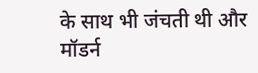के साथ भी जंचती थी और मॉडर्न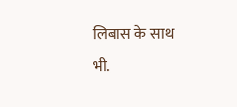लिबास के साथ भी.